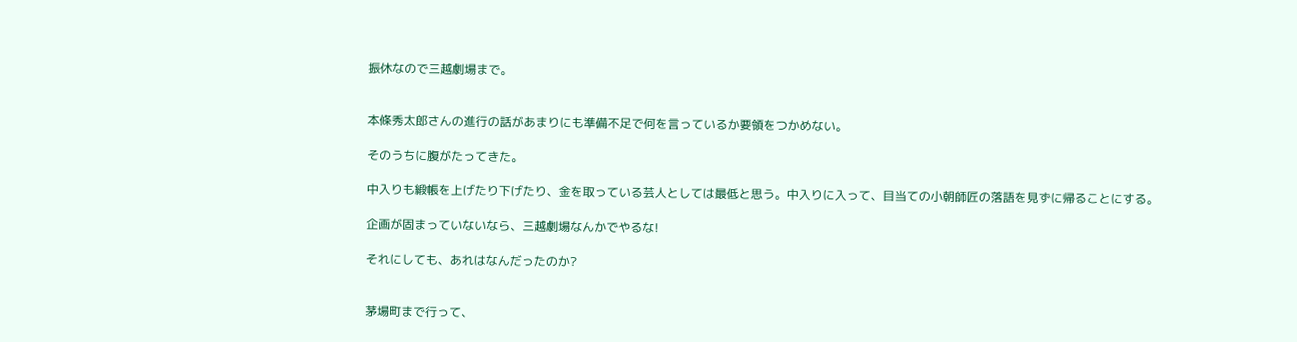振休なので三越劇場まで。


本條秀太郎さんの進行の話があまりにも準備不足で何を言っているか要領をつかめない。

そのうちに腹がたってきた。

中入りも緞帳を上げたり下げたり、金を取っている芸人としては最低と思う。中入りに入って、目当ての小朝師匠の落語を見ずに帰ることにする。

企画が固まっていないなら、三越劇場なんかでやるな!

それにしても、あれはなんだったのか?


茅場町まで行って、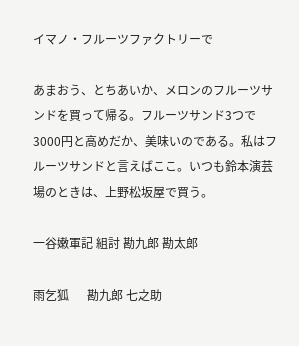イマノ・フルーツファクトリーで

あまおう、とちあいか、メロンのフルーツサンドを買って帰る。フルーツサンド3つで3000円と高めだか、美味いのである。私はフルーツサンドと言えばここ。いつも鈴本演芸場のときは、上野松坂屋で買う。

一谷嫩軍記 組討 勘九郎 勘太郎

雨乞狐      勘九郎 七之助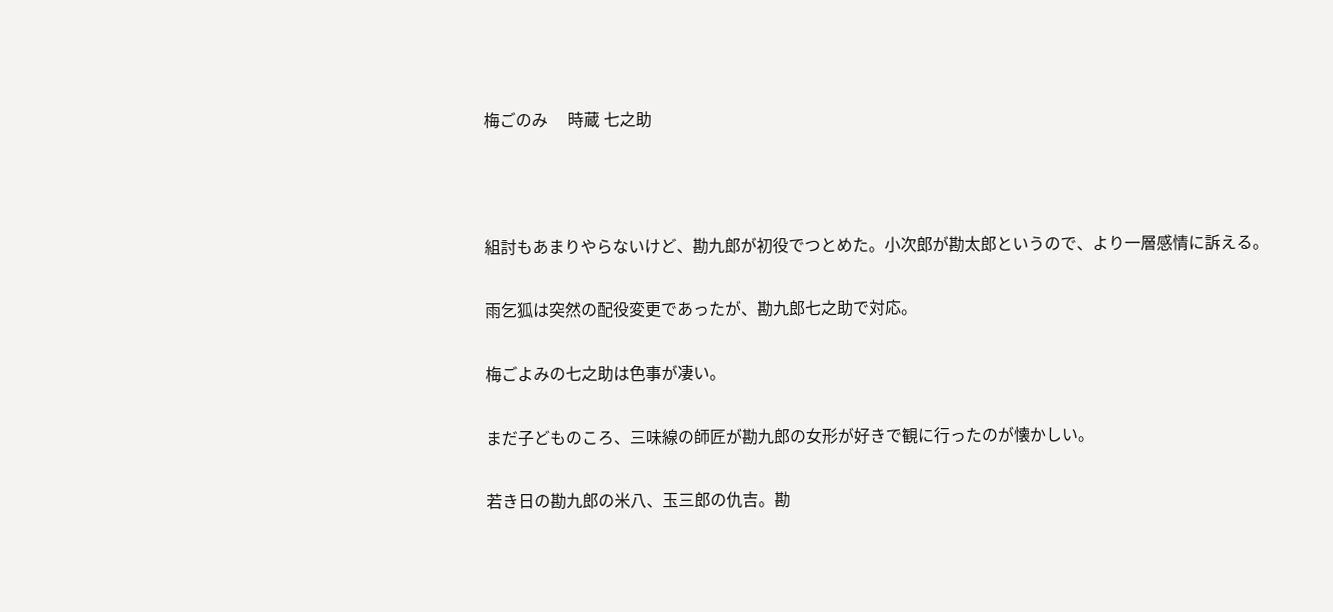梅ごのみ     時蔵 七之助



組討もあまりやらないけど、勘九郎が初役でつとめた。小次郎が勘太郎というので、より一層感情に訴える。

雨乞狐は突然の配役変更であったが、勘九郎七之助で対応。

梅ごよみの七之助は色事が凄い。

まだ子どものころ、三味線の師匠が勘九郎の女形が好きで観に行ったのが懐かしい。

若き日の勘九郎の米八、玉三郎の仇吉。勘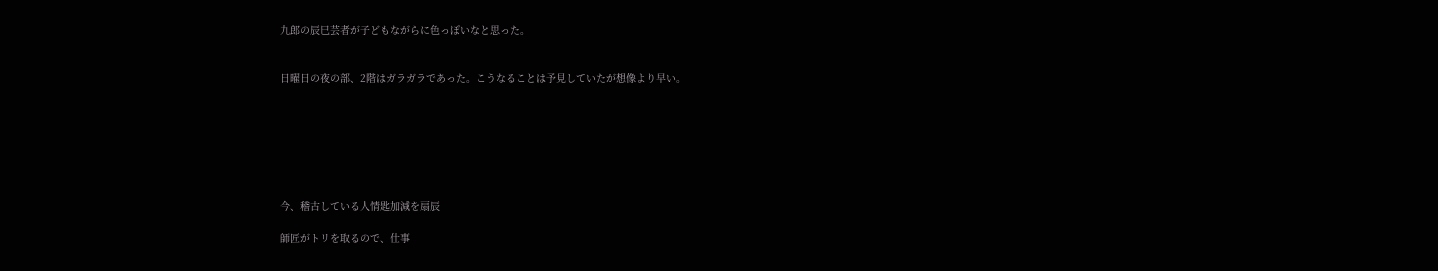九郎の辰巳芸者が子どもながらに色っぽいなと思った。


日曜日の夜の部、2階はガラガラであった。こうなることは予見していたが想像より早い。







今、稽古している人情匙加減を扇辰

師匠がトリを取るので、仕事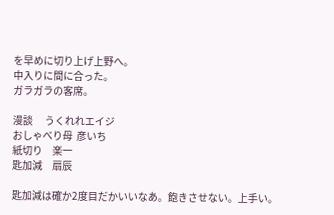を早めに切り上げ上野へ。
中入りに間に合った。
ガラガラの客席。

漫談      うくれれエイジ
おしゃべり母  彦いち
紙切り     楽一
匙加減     扇辰

匙加減は確か2度目だかいいなあ。飽きさせない。上手い。